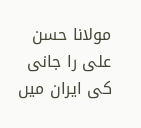مولانا حسن علی را جانی کی ایران میں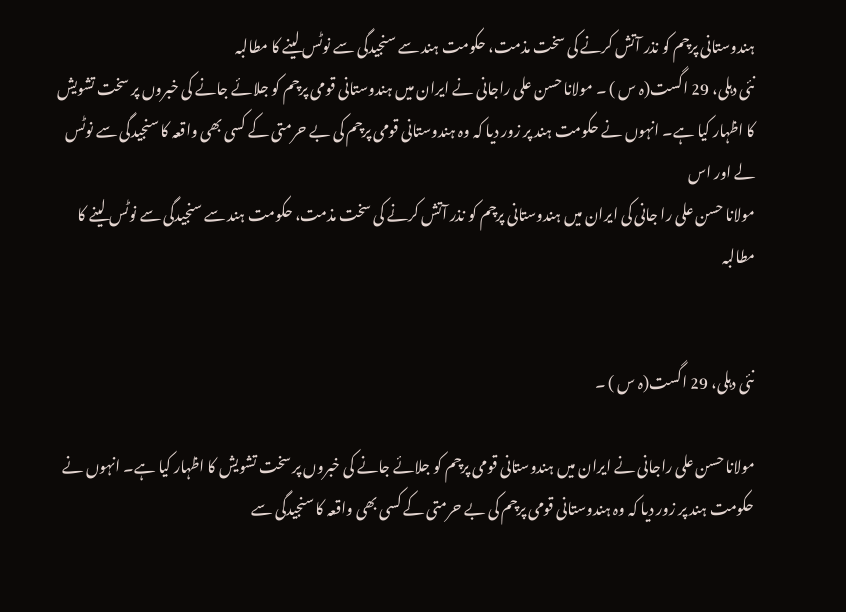ہندوستانی پرچم کو نذر آتش کرنے کی سخت مذمت، حکومت ہند سے سنجیدگی سے نوٹس لینے کا مطالبہ
نئی دہلی، 29 اگست(ہ س ) ۔ مولانا حسن علی راجانی نے ایران میں ہندوستانی قومی پرچم کو جلائے جانے کی خبروں پر سخت تشویش کا اظہار کیا ہے۔ انہوں نے حکومت ہند پر زور دیا کہ وہ ہندوستانی قومی پرچم کی بے حرمتی کے کسی بھی واقعہ کا سنجیدگی سے نوٹس لے اور اس
مولانا حسن علی را جانی کی ایران میں ہندوستانی پرچم کو نذر آتش کرنے کی سخت مذمت، حکومت ہند سے سنجیدگی سے نوٹس لینے کا مطالبہ


نئی دہلی، 29 اگست(ہ س ) ۔

مولانا حسن علی راجانی نے ایران میں ہندوستانی قومی پرچم کو جلائے جانے کی خبروں پر سخت تشویش کا اظہار کیا ہے۔ انہوں نے حکومت ہند پر زور دیا کہ وہ ہندوستانی قومی پرچم کی بے حرمتی کے کسی بھی واقعہ کا سنجیدگی سے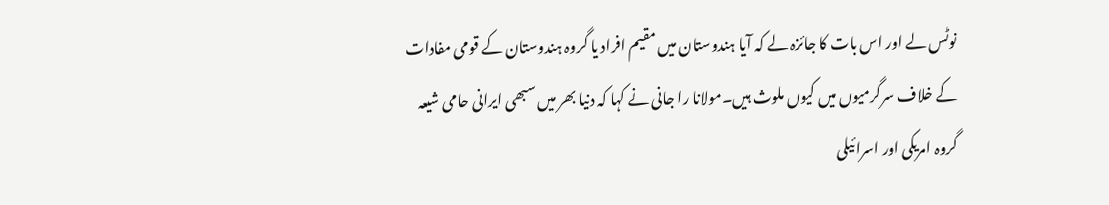نوٹس لے اور اس بات کا جائزہ لے کہ آیا ہندوستان میں مقیم افراد یا گروہ ہندوستان کے قومی مفادات کے خلاف سرگرمیوں میں کیوں ملوث ہیں۔مولانا را جانی نے کہا کہ دنیا بھر میں سبھی ایرانی حامی شیعہ گروہ امریکی اور اسرائیلی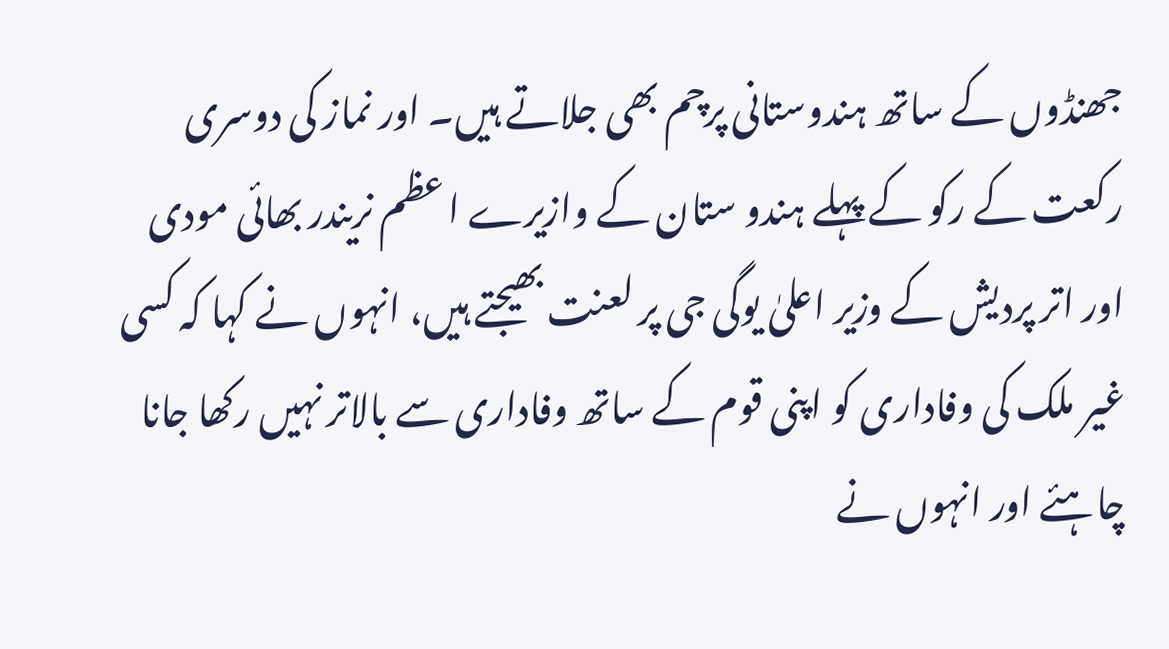جھنڈوں کے ساتھ ہندوستانی پرچم بھی جلاتے ہیں۔ اور نماز کی دوسری رکعت کے رکو کے پہلے ہندو ستان کے وازیرے ا عظم نریندر بھائی مودی اور اتر پردیش کے وزیر اعلیٰ یوگی جی پر لعنت بھیجتے ہیں، انہوں نے کہا کہ کسی غیر ملک کی وفاداری کو اپنی قوم کے ساتھ وفاداری سے بالاتر نہیں رکھا جانا چاہئے اور انہوں نے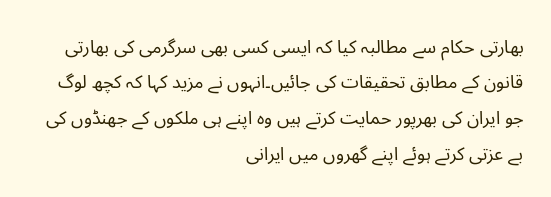بھارتی حکام سے مطالبہ کیا کہ ایسی کسی بھی سرگرمی کی بھارتی قانون کے مطابق تحقیقات کی جائیں۔انہوں نے مزید کہا کہ کچھ لوگ جو ایران کی بھرپور حمایت کرتے ہیں وہ اپنے ہی ملکوں کے جھنڈوں کی بے عزتی کرتے ہوئے اپنے گھروں میں ایرانی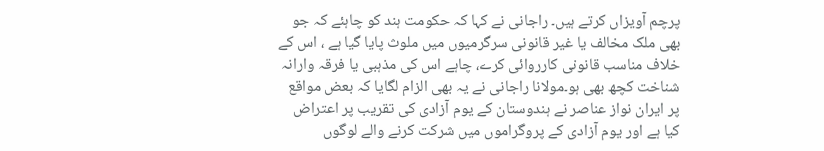پرچم آویزاں کرتے ہیں۔ راجانی نے کہا کہ حکومت ہند کو چاہئے کہ جو بھی ملک مخالف یا غیر قانونی سرگرمیوں میں ملوث پایا گیا ہے ، اس کے خلاف مناسب قانونی کارروائی کرے، چاہے اس کی مذہبی یا فرقہ وارانہ شناخت کچھ بھی ہو۔مولانا راجانی نے یہ بھی الزام لگایا کہ بعض مواقع پر ایران نواز عناصر نے ہندوستان کے یوم آزادی کی تقریب پر اعتراض کیا ہے اور یوم آزادی کے پروگراموں میں شرکت کرنے والے لوگوں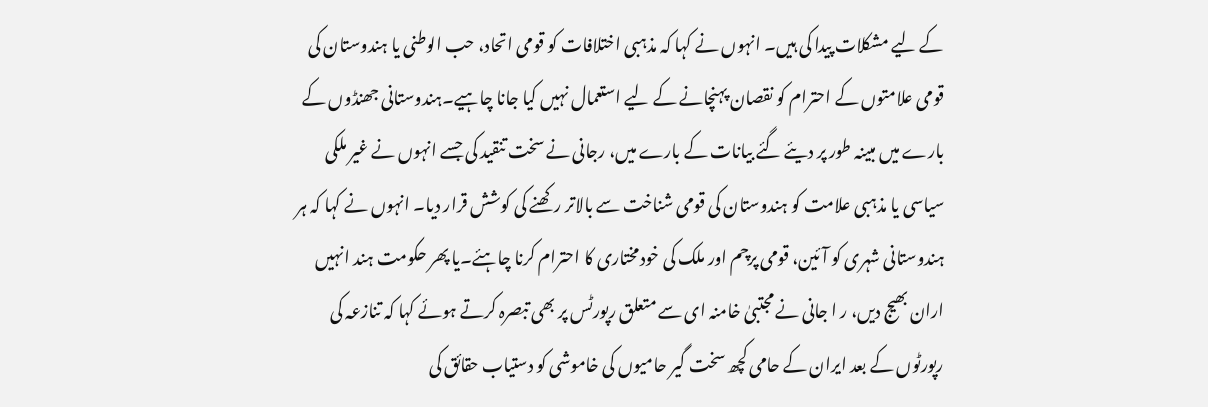کے لیے مشکلات پیدا کی ہیں۔ انہوں نے کہا کہ مذہبی اختلافات کو قومی اتحاد، حب الوطنی یا ہندوستان کی قومی علامتوں کے احترام کو نقصان پہنچانے کے لیے استعمال نہیں کیا جانا چاہیے۔ہندوستانی جھنڈوں کے بارے میں مبینہ طور پر دیئے گئے بیانات کے بارے میں، رجانی نے سخت تنقید کی جسے انہوں نے غیر ملکی سیاسی یا مذہبی علامت کو ہندوستان کی قومی شناخت سے بالاتر رکھنے کی کوشش قرار دیا۔ انہوں نے کہا کہ ہر ہندوستانی شہری کو آئین، قومی پرچم اور ملک کی خودمختاری کا احترام کرنا چاہئے۔یا پھر حکومت ہند انہیں اران بھیج دیں، ر ا جانی نے مجتبیٰ خامنہ ای سے متعلق رپورٹس پر بھی تبصرہ کرتے ہوئے کہا کہ تنازعہ کی رپورٹوں کے بعد ایران کے حامی کچھ سخت گیر حامیوں کی خاموشی کو دستیاب حقائق کی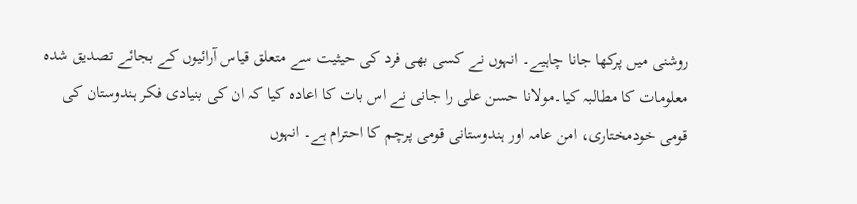روشنی میں پرکھا جانا چاہیے۔ انہوں نے کسی بھی فرد کی حیثیت سے متعلق قیاس آرائیوں کے بجائے تصدیق شدہ معلومات کا مطالبہ کیا۔مولانا حسن علی را جانی نے اس بات کا اعادہ کیا کہ ان کی بنیادی فکر ہندوستان کی قومی خودمختاری، امن عامہ اور ہندوستانی قومی پرچم کا احترام ہے۔ انہوں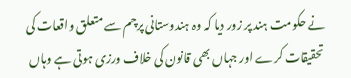نے حکومت ہند پر زور دیا کہ وہ ہندوستانی پرچم سے متعلق واقعات کی تحقیقات کرے اور جہاں بھی قانون کی خلاف ورزی ہوتی ہے وہاں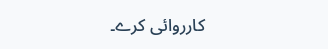کارروائی کرے۔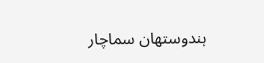ہندوستھان سماچار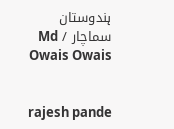ہندوستان سماچار / Md Owais Owais


 rajesh pande